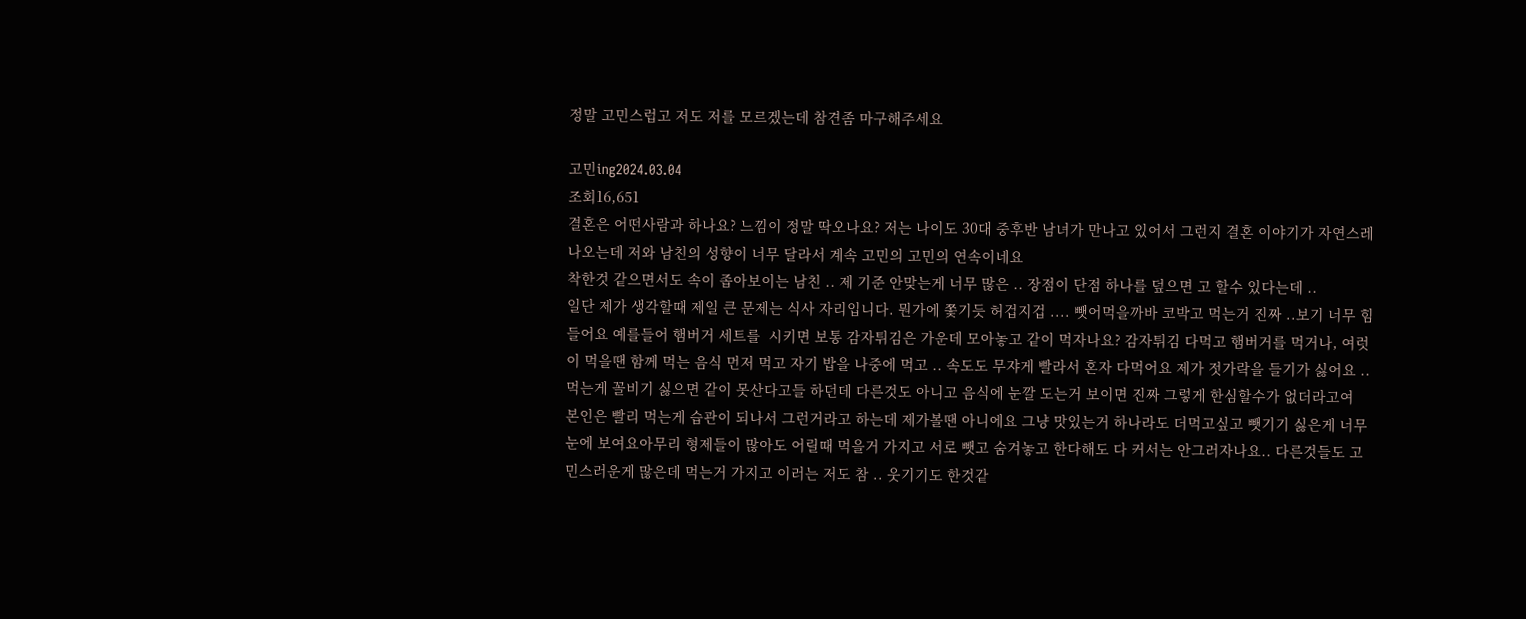정말 고민스럽고 저도 저를 모르겠는데 참견좀 마구해주세요

고민ing2024.03.04
조회16,651
결혼은 어떤사람과 하나요? 느낌이 정말 딱오나요? 저는 나이도 30대 중후반 남녀가 만나고 있어서 그런지 결혼 이야기가 자연스레 나오는데 저와 남친의 성향이 너무 달라서 계속 고민의 고민의 연속이네요
착한것 같으면서도 속이 좁아보이는 남친 .. 제 기준 안맞는게 너무 많은 .. 장점이 단점 하나를 덮으면 고 할수 있다는데 ..
일단 제가 생각할때 제일 큰 문제는 식사 자리입니다. 뭔가에 쫓기듯 허겁지겁 .... 뺏어먹을까바 코박고 먹는거 진짜 ..보기 너무 힘들어요 예를들어 햄버거 세트를  시키면 보통 감자튀김은 가운데 모아놓고 같이 먹자나요? 감자튀김 다먹고 햄버거를 먹거나, 여럿이 먹을땐 함께 먹는 음식 먼저 먹고 자기 밥을 나중에 먹고 .. 속도도 무쟈게 빨라서 혼자 다먹어요 제가 젓가락을 들기가 싫어요 ..
먹는게 꼴비기 싫으면 같이 못산다고들 하던데 다른것도 아니고 음식에 눈깔 도는거 보이면 진짜 그렇게 한심할수가 없더라고여
본인은 빨리 먹는게 습관이 되나서 그런거라고 하는데 제가볼땐 아니에요 그냥 맛있는거 하나라도 더먹고싶고 뺏기기 싫은게 너무 눈에 보여요아무리 형제들이 많아도 어릴때 먹을거 가지고 서로 뺏고 숨겨놓고 한다해도 다 커서는 안그러자나요.. 다른것들도 고민스러운게 많은데 먹는거 가지고 이러는 저도 참 .. 웃기기도 한것같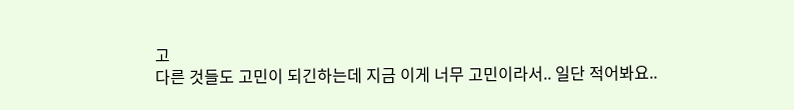고
다른 것들도 고민이 되긴하는데 지금 이게 너무 고민이라서.. 일단 적어봐요..